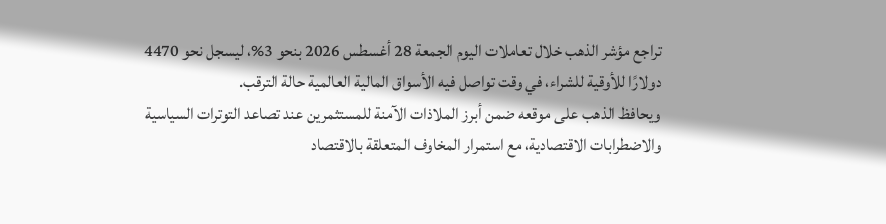تراجع مؤشر الذهب خلال تعاملات اليوم الجمعة 28 أغسطس 2026 بنحو 3%، ليسجل نحو 4470 دولارًا للأوقية للشراء، في وقت تواصل فيه الأسواق المالية العالمية حالة الترقب.
ويحافظ الذهب على موقعه ضمن أبرز الملاذات الآمنة للمستثمرين عند تصاعد التوترات السياسية والاضطرابات الاقتصادية، مع استمرار المخاوف المتعلقة بالاقتصاد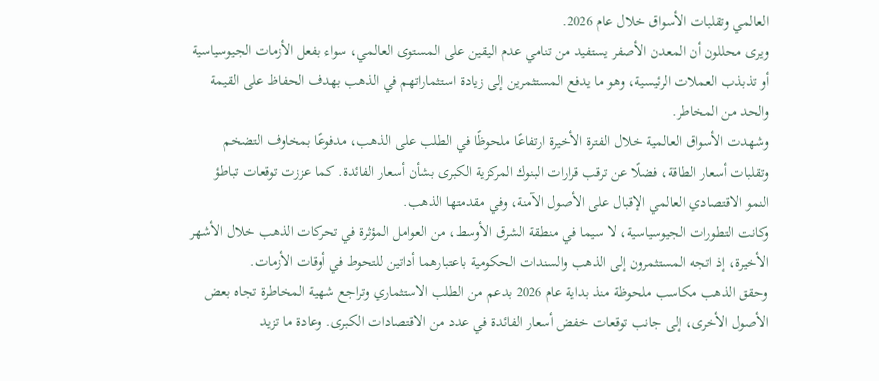العالمي وتقلبات الأسواق خلال عام 2026.
ويرى محللون أن المعدن الأصفر يستفيد من تنامي عدم اليقين على المستوى العالمي، سواء بفعل الأزمات الجيوسياسية أو تذبذب العملات الرئيسية، وهو ما يدفع المستثمرين إلى زيادة استثماراتهم في الذهب بهدف الحفاظ على القيمة والحد من المخاطر.
وشهدت الأسواق العالمية خلال الفترة الأخيرة ارتفاعًا ملحوظًا في الطلب على الذهب، مدفوعًا بمخاوف التضخم وتقلبات أسعار الطاقة، فضلًا عن ترقب قرارات البنوك المركزية الكبرى بشأن أسعار الفائدة. كما عززت توقعات تباطؤ النمو الاقتصادي العالمي الإقبال على الأصول الآمنة، وفي مقدمتها الذهب.
وكانت التطورات الجيوسياسية، لا سيما في منطقة الشرق الأوسط، من العوامل المؤثرة في تحركات الذهب خلال الأشهر الأخيرة، إذ اتجه المستثمرون إلى الذهب والسندات الحكومية باعتبارهما أداتين للتحوط في أوقات الأزمات.
وحقق الذهب مكاسب ملحوظة منذ بداية عام 2026 بدعم من الطلب الاستثماري وتراجع شهية المخاطرة تجاه بعض الأصول الأخرى، إلى جانب توقعات خفض أسعار الفائدة في عدد من الاقتصادات الكبرى. وعادة ما تزيد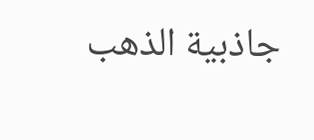جاذبية الذهب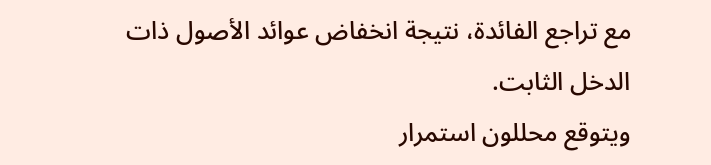مع تراجع الفائدة، نتيجة انخفاض عوائد الأصول ذات الدخل الثابت.
ويتوقع محللون استمرار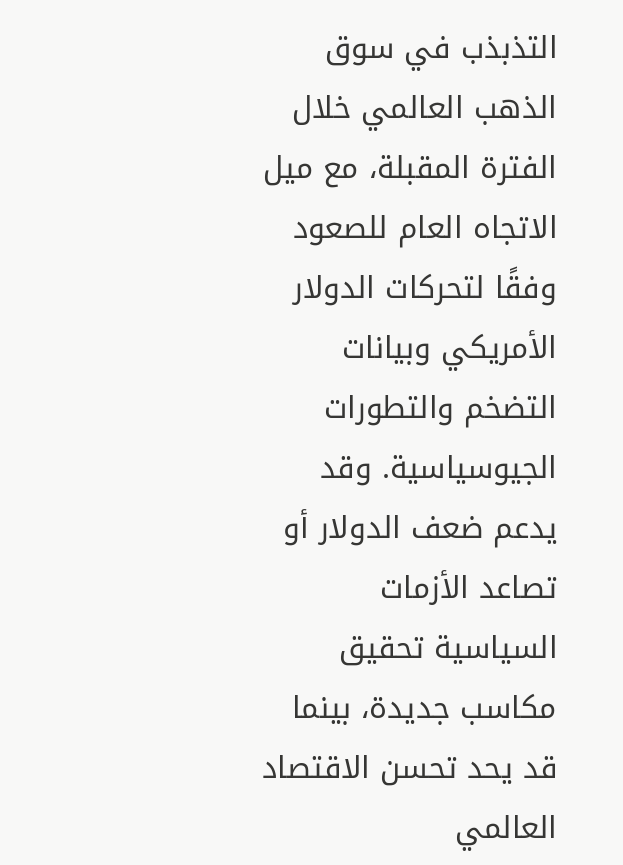التذبذب في سوق الذهب العالمي خلال الفترة المقبلة، مع ميل الاتجاه العام للصعود وفقًا لتحركات الدولار الأمريكي وبيانات التضخم والتطورات الجيوسياسية. وقد يدعم ضعف الدولار أو تصاعد الأزمات السياسية تحقيق مكاسب جديدة، بينما قد يحد تحسن الاقتصاد العالمي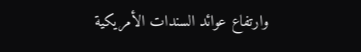وارتفاع عوائد السندات الأمريكية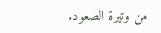من وتيرة الصعود.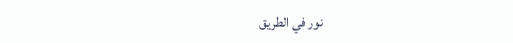نور في الطريق